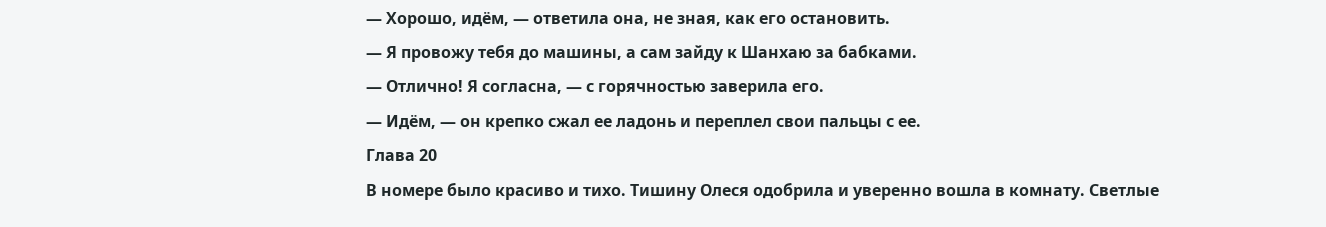— Хорошо, идём, — ответила она, не зная, как его остановить.
— Я провожу тебя до машины, а сам зайду к Шанхаю за бабками.
— Отлично! Я согласна, — с горячностью заверила его.
— Идём, — он крепко сжал ее ладонь и переплел свои пальцы с ее.
Глава 20
В номере было красиво и тихо. Тишину Олеся одобрила и уверенно вошла в комнату. Светлые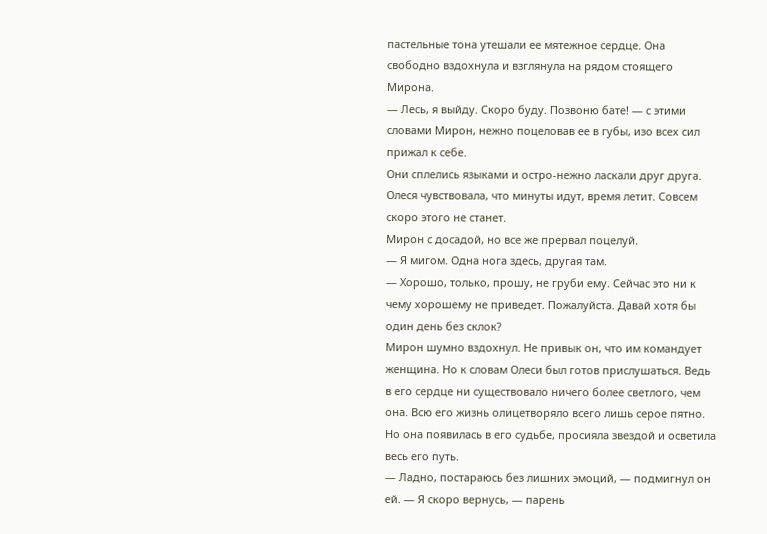пастельные тона утешали ее мятежное сердце. Она свободно вздохнула и взглянула на рядом стоящего Мирона.
— Лесь, я выйду. Скоро буду. Позвоню бате! — с этими словами Мирон, нежно поцеловав ее в губы, изо всех сил прижал к себе.
Они сплелись языками и остро-нежно ласкали друг друга. Олеся чувствовала, что минуты идут, время летит. Совсем скоро этого не станет.
Мирон с досадой, но все же прервал поцелуй.
— Я мигом. Одна нога здесь, другая там.
— Хорошо, только, прошу, не груби ему. Сейчас это ни к чему хорошему не приведет. Пожалуйста. Давай хотя бы один день без склок?
Мирон шумно вздохнул. Не привык он, что им командует женщина. Но к словам Олеси был готов прислушаться. Ведь в его сердце ни существовало ничего более светлого, чем она. Всю его жизнь олицетворяло всего лишь серое пятно. Но она появилась в его судьбе, просияла звездой и осветила весь его путь.
— Ладно, постараюсь без лишних эмоций, — подмигнул он ей. — Я скоро вернусь, — парень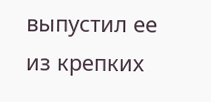выпустил ее из крепких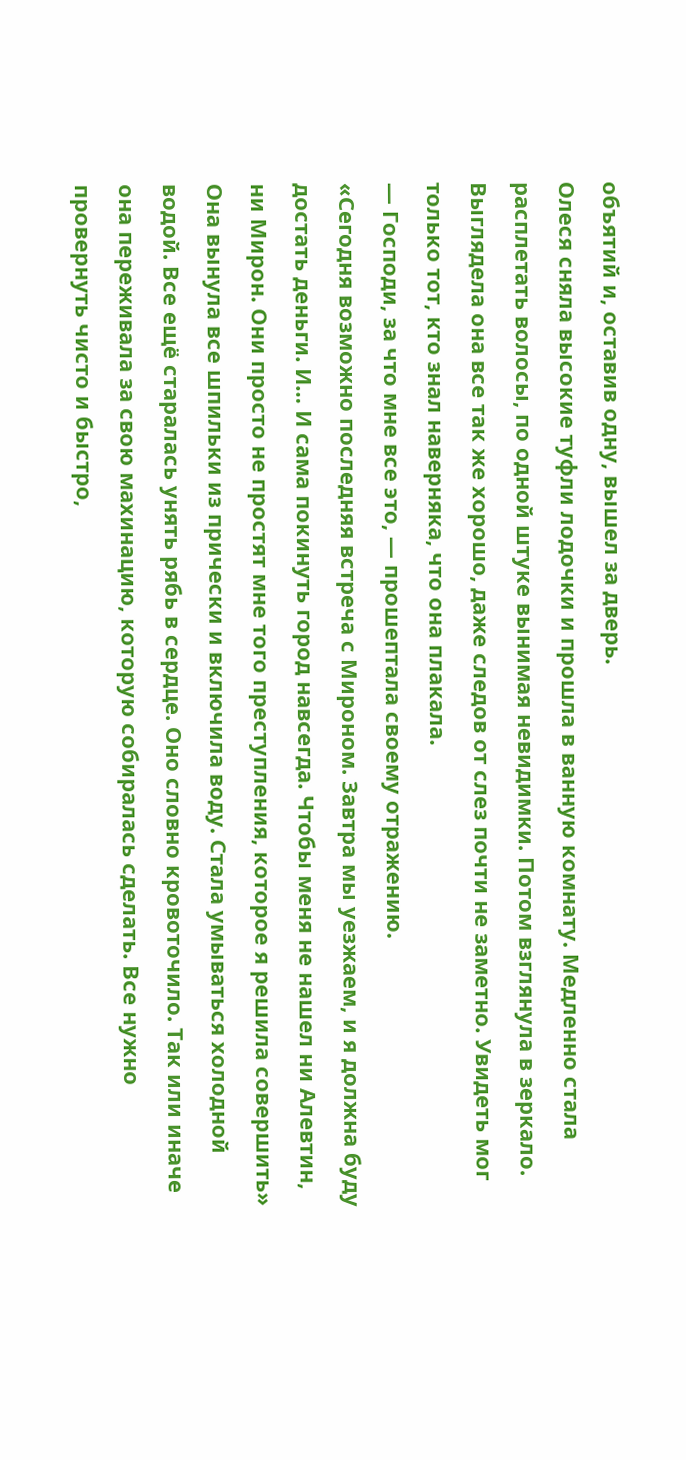объятий и, оставив одну, вышел за дверь.
Олеся сняла высокие туфли лодочки и прошла в ванную комнату. Медленно стала расплетать волосы, по одной штуке вынимая невидимки. Потом взглянула в зеркало. Выглядела она все так же хорошо, даже следов от слез почти не заметно. Увидеть мог только тот, кто знал наверняка, что она плакала.
— Господи, за что мне все это, — прошептала своему отражению.
«Сегодня возможно последняя встреча с Мироном. Завтра мы уезжаем, и я должна буду достать деньги. И… И сама покинуть город навсегда. Чтобы меня не нашел ни Алевтин, ни Мирон. Они просто не простят мне того преступления, которое я решила совершить»
Она вынула все шпильки из прически и включила воду. Стала умываться холодной водой. Все ещё старалась унять рябь в сердце. Оно словно кровоточило. Так или иначе она переживала за свою махинацию, которую собиралась сделать. Все нужно провернуть чисто и быстро,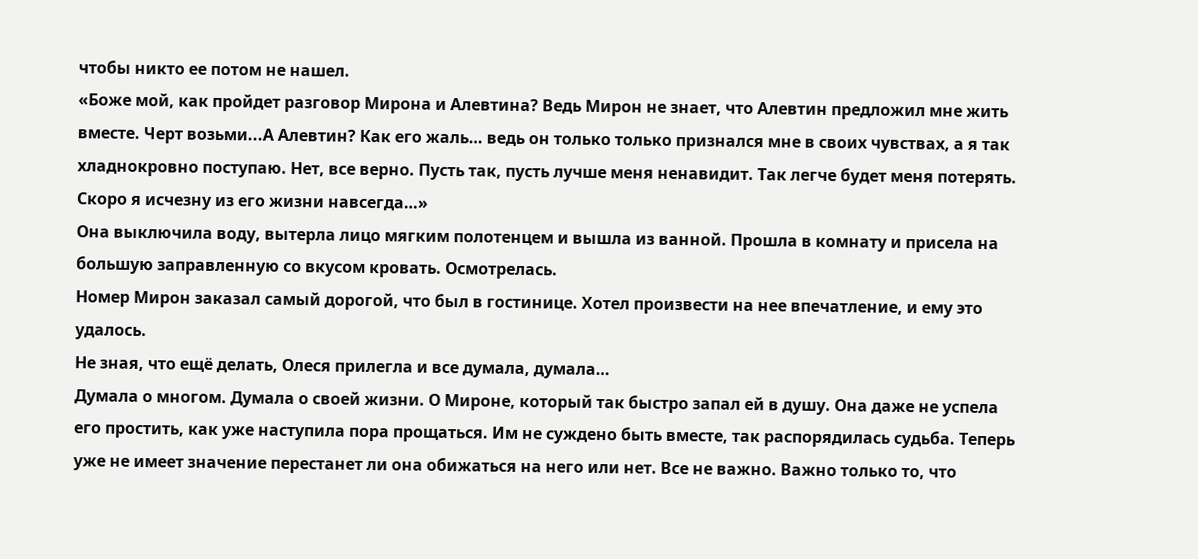чтобы никто ее потом не нашел.
«Боже мой, как пройдет разговор Мирона и Алевтина? Ведь Мирон не знает, что Алевтин предложил мне жить вместе. Черт возьми...А Алевтин? Как его жаль… ведь он только только признался мне в своих чувствах, а я так хладнокровно поступаю. Нет, все верно. Пусть так, пусть лучше меня ненавидит. Так легче будет меня потерять. Скоро я исчезну из его жизни навсегда…»
Она выключила воду, вытерла лицо мягким полотенцем и вышла из ванной. Прошла в комнату и присела на большую заправленную со вкусом кровать. Осмотрелась.
Номер Мирон заказал самый дорогой, что был в гостинице. Хотел произвести на нее впечатление, и ему это удалось.
Не зная, что ещё делать, Олеся прилегла и все думала, думала…
Думала о многом. Думала о своей жизни. О Мироне, который так быстро запал ей в душу. Она даже не успела его простить, как уже наступила пора прощаться. Им не суждено быть вместе, так распорядилась судьба. Теперь уже не имеет значение перестанет ли она обижаться на него или нет. Все не важно. Важно только то, что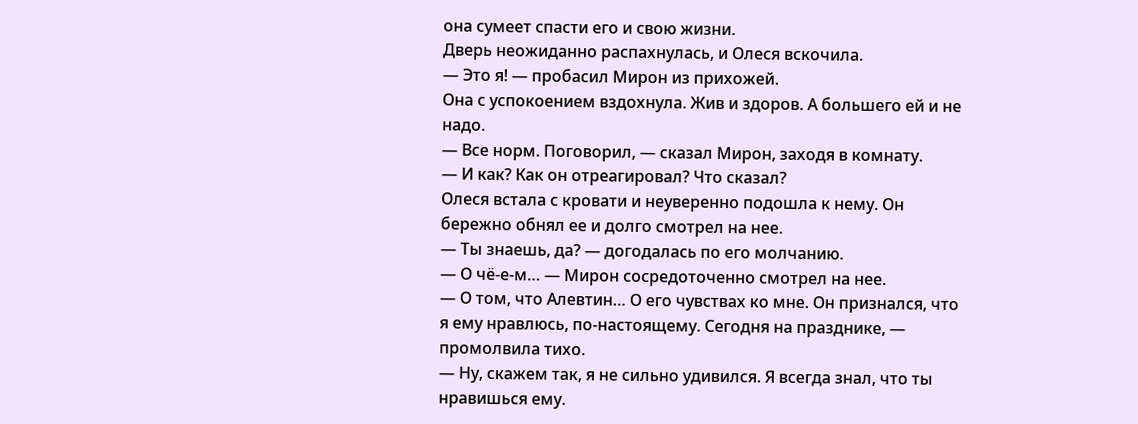она сумеет спасти его и свою жизни.
Дверь неожиданно распахнулась, и Олеся вскочила.
— Это я! — пробасил Мирон из прихожей.
Она с успокоением вздохнула. Жив и здоров. А большего ей и не надо.
— Все норм. Поговорил, — сказал Мирон, заходя в комнату.
— И как? Как он отреагировал? Что сказал?
Олеся встала с кровати и неуверенно подошла к нему. Он бережно обнял ее и долго смотрел на нее.
— Ты знаешь, да? — догодалась по его молчанию.
— О чё-е-м… — Мирон сосредоточенно смотрел на нее.
— О том, что Алевтин… О его чувствах ко мне. Он признался, что я ему нравлюсь, по-настоящему. Сегодня на празднике, — промолвила тихо.
— Ну, скажем так, я не сильно удивился. Я всегда знал, что ты нравишься ему.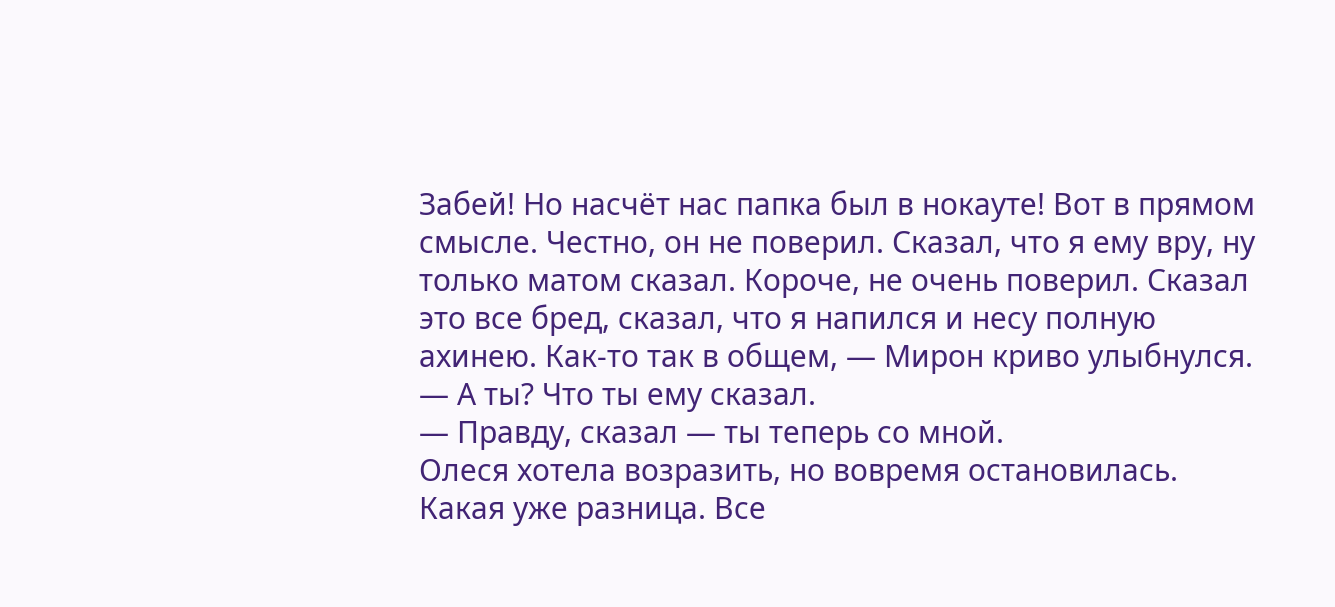Забей! Но насчёт нас папка был в нокауте! Вот в прямом смысле. Честно, он не поверил. Сказал, что я ему вру, ну только матом сказал. Короче, не очень поверил. Сказал это все бред, сказал, что я напился и несу полную ахинею. Как-то так в общем, — Мирон криво улыбнулся.
— А ты? Что ты ему сказал.
— Правду, сказал — ты теперь со мной.
Олеся хотела возразить, но вовремя остановилась. Какая уже разница. Все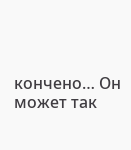кончено… Он может так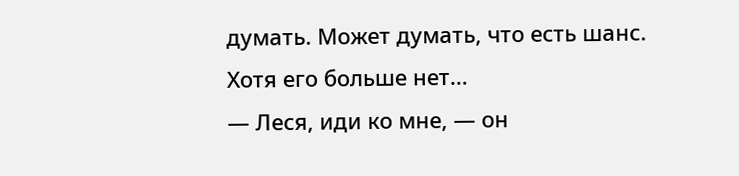думать. Может думать, что есть шанс. Хотя его больше нет…
— Леся, иди ко мне, — он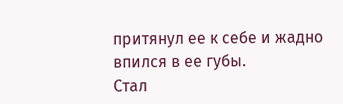притянул ее к себе и жадно впился в ее губы.
Стал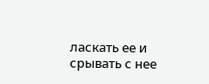ласкать ее и срывать с нее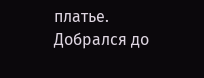платье. Добрался до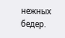нежных бедер.